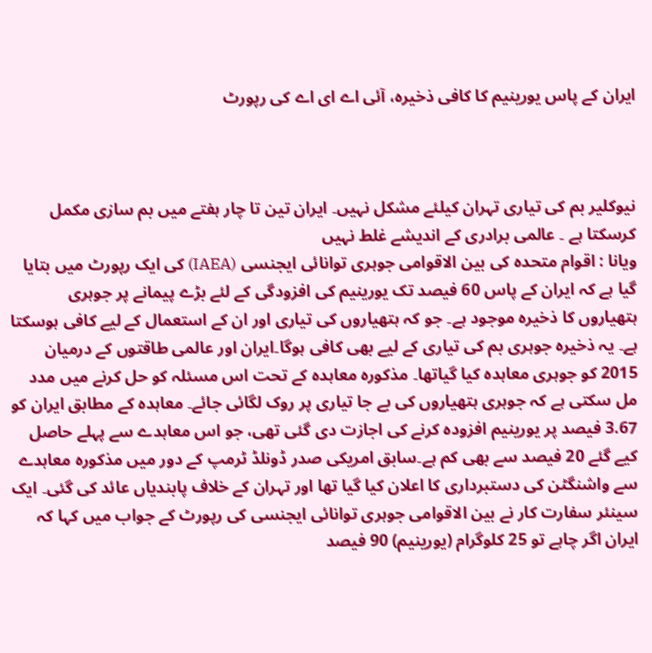ایران کے پاس یورینیم کا کافی ذخیرہ، آئی اے ای اے کی رپورٹ



نیوکلیر بم کی تیاری تہران کیلئے مشکل نہیں۔ ایران تین تا چار ہفتے میں بم سازی مکمل کرسکتا ہے ۔ عالمی برادری کے اندیشے غلط نہیں
ویانا : اقوام متحدہ کی بین الاقوامی جوہری توانائی ایجنسی (IAEA) کی ایک رپورٹ میں بتایا گیا ہے کہ ایران کے پاس 60 فیصد تک یورینیم کی افزودگی کے لئے بڑے پیمانے پر جوہری ہتھیاروں کا ذخیرہ موجود ہے۔ جو کہ ہتھیاروں کی تیاری اور ان کے استعمال کے لیے کافی ہوسکتا ہے۔ یہ ذخیرہ جوہری بم کی تیاری کے لیے بھی کافی ہوگا۔ایران اور عالمی طاقتوں کے درمیان 2015 کو جوہری معاہدہ کیا گیاتھا۔ مذکورہ معاہدہ کے تحت اس مسئلہ کو حل کرنے میں مدد مل سکتی ہے کہ جوہری ہتھیاروں کی بے جا تیاری پر روک لگائی جائے۔ معاہدہ کے مطابق ایران کو 3.67 فیصد پر یورینیم افزودہ کرنے کی اجازت دی گئی تھی، جو اس معاہدے سے پہلے حاصل کیے گئے 20 فیصد سے بھی کم ہے۔سابق امریکی صدر ڈونلڈ ٹرمپ کے دور میں مذکورہ معاہدے سے واشنگٹن کی دستبرداری کا اعلان کیا گیا تھا اور تہران کے خلاف پابندیاں عائد کی گئی۔ ایک سینئر سفارت کار نے بین الاقوامی جوہری توانائی ایجنسی کی رپورٹ کے جواب میں کہا کہ ایران اگر چاہے تو 25 کلوگرام (یورینیم) 90 فیصد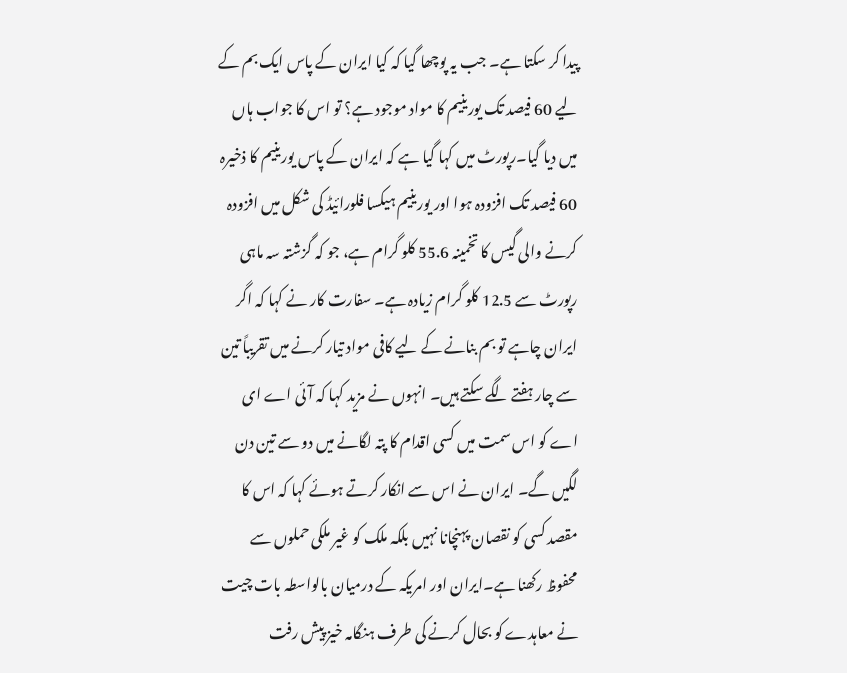پیدا کر سکتا ہے۔ جب یہ پوچھا گیا کہ کیا ایران کے پاس ایک بم کے لیے 60 فیصد تک یورینیم کا مواد موجود ہے؟ تو اس کا جواب ہاں میں دیا گیا۔رپورٹ میں کہا گیا ہے کہ ایران کے پاس یورینیم کا ذخیرہ 60 فیصد تک افزودہ ہوا اور یورینیم ہیکسا فلورائیڈ کی شکل میں افزودہ کرنے والی گیس کا تخمینہ 55.6 کلو گرام ہے، جو کہ گزشتہ سہ ماہی رپورٹ سے 12.5 کلو گرام زیادہ ہے۔ سفارت کار نے کہا کہ اگر ایران چاہے تو بم بنانے کے لیے کافی مواد تیار کرنے میں تقریباً تین سے چار ہفتے لگے سکتے ہیں۔ انہوں نے مزید کہا کہ آئی اے ای اے کو اس سمت میں کسی اقدام کا پتہ لگانے میں دو سے تین دن لگیں گے۔ ایران نے اس سے انکار کرتے ہوئے کہا کہ اس کا مقصد کسی کو نقصان پہنچانا نہیں بلکہ ملک کو غیر ملکی حملوں سے محفوظ رکھنا ہے۔ایران اور امریکہ کے درمیان بالواسطہ بات چیت نے معاہدے کو بحال کرنے کی طرف ہنگامہ خیز پیش رفت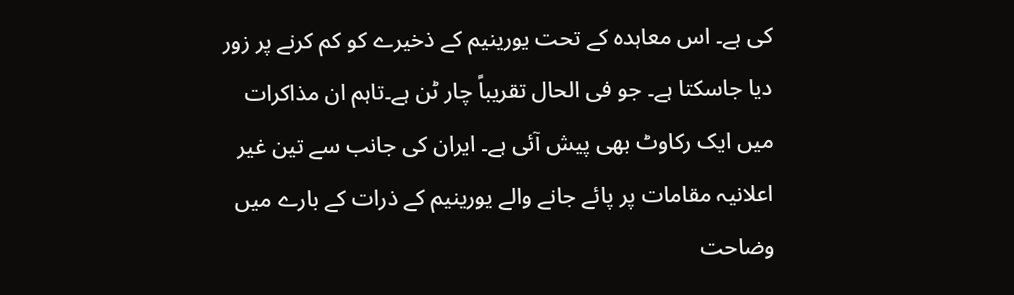کی ہے۔ اس معاہدہ کے تحت یورینیم کے ذخیرے کو کم کرنے پر زور دیا جاسکتا ہے۔ جو فی الحال تقریباً چار ٹن ہے۔تاہم ان مذاکرات میں ایک رکاوٹ بھی پیش آئی ہے۔ ایران کی جانب سے تین غیر اعلانیہ مقامات پر پائے جانے والے یورینیم کے ذرات کے بارے میں وضاحت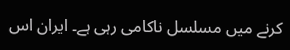کرنے میں مسلسل ناکامی رہی ہے۔ ایران اس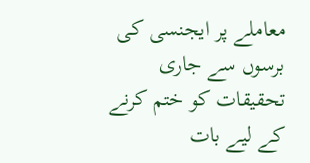معاملے پر ایجنسی کی برسوں سے جاری تحقیقات کو ختم کرنے کے لیے بات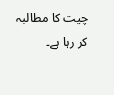چیت کا مطالبہ کر رہا ہے۔